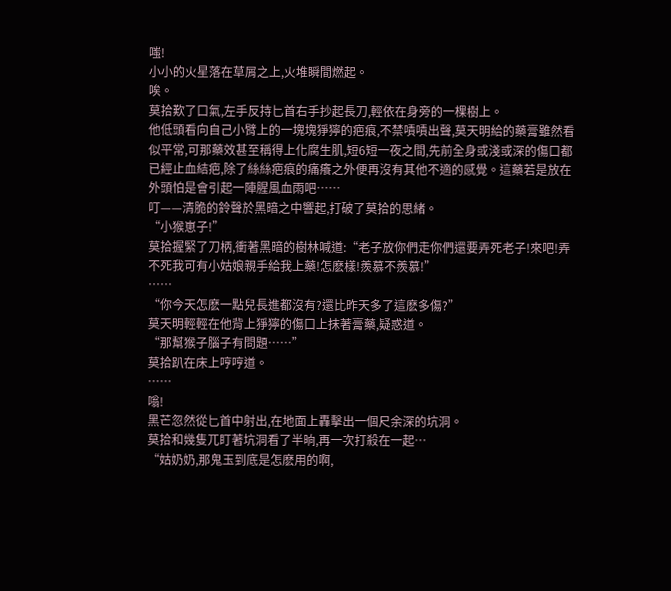嗤!
小小的火星落在草屑之上,火堆瞬間燃起。
唉。
莫拾歎了口氣,左手反持匕首右手抄起長刀,輕依在身旁的一棵樹上。
他低頭看向自己小臂上的一塊塊猙獰的疤痕,不禁嘖嘖出聲,莫天明給的藥膏雖然看似平常,可那藥效甚至稱得上化腐生肌,短6短一夜之間,先前全身或淺或深的傷口都已經止血結疤,除了絲絲疤痕的痛癢之外便再沒有其他不適的感覺。這藥若是放在外頭怕是會引起一陣腥風血雨吧……
叮——清脆的鈴聲於黑暗之中響起,打破了莫拾的思緒。
“小猴崽子!”
莫拾握緊了刀柄,衝著黑暗的樹林喊道:“老子放你們走你們還要弄死老子!來吧!弄不死我可有小姑娘親手給我上藥!怎麽樣!羨慕不羨慕!”
……
“你今天怎麽一點兒長進都沒有?還比昨天多了這麽多傷?”
莫天明輕輕在他背上猙獰的傷口上抹著膏藥,疑惑道。
“那幫猴子腦子有問題……”
莫拾趴在床上哼哼道。
……
嗡!
黑芒忽然從匕首中射出,在地面上轟擊出一個尺余深的坑洞。
莫拾和幾隻兀盯著坑洞看了半晌,再一次打殺在一起…
“姑奶奶,那鬼玉到底是怎麽用的啊,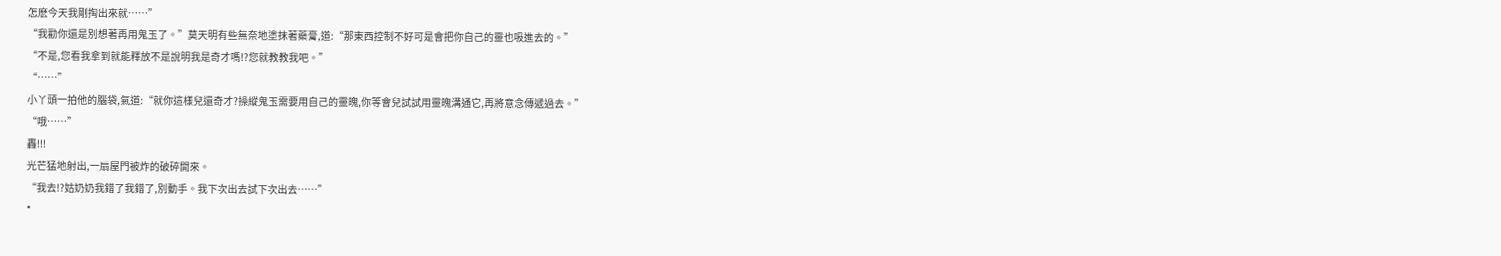怎麽今天我剛掏出來就……”
“我勸你還是別想著再用鬼玉了。”莫天明有些無奈地塗抹著藥膏,道:“那東西控制不好可是會把你自己的靈也吸進去的。”
“不是,您看我拿到就能釋放不是說明我是奇才嗎!?您就教教我吧。”
“……”
小丫頭一拍他的腦袋,氣道:“就你這樣兒還奇才?操縱鬼玉需要用自己的靈魄,你等會兒試試用靈魄溝通它,再將意念傳遞過去。”
“哦……”
轟!!!
光芒猛地射出,一扇屋門被炸的破碎開來。
“我去!?姑奶奶我錯了我錯了,別動手。我下次出去試下次出去……”
*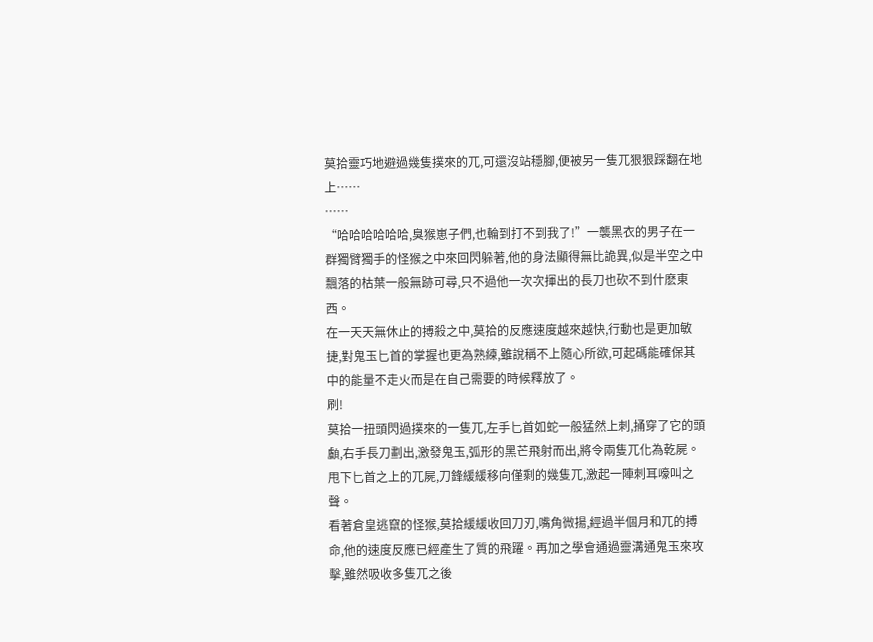莫拾靈巧地避過幾隻撲來的兀,可還沒站穩腳,便被另一隻兀狠狠踩翻在地上……
……
“哈哈哈哈哈哈,臭猴崽子們,也輪到打不到我了!”一襲黑衣的男子在一群獨臂獨手的怪猴之中來回閃躲著,他的身法顯得無比詭異,似是半空之中飄落的枯葉一般無跡可尋,只不過他一次次揮出的長刀也砍不到什麽東西。
在一天天無休止的搏殺之中,莫拾的反應速度越來越快,行動也是更加敏捷,對鬼玉匕首的掌握也更為熟練,雖說稱不上隨心所欲,可起碼能確保其中的能量不走火而是在自己需要的時候釋放了。
刷!
莫拾一扭頭閃過撲來的一隻兀,左手匕首如蛇一般猛然上刺,捅穿了它的頭顱,右手長刀劃出,激發鬼玉,弧形的黑芒飛射而出,將令兩隻兀化為乾屍。
甩下匕首之上的兀屍,刀鋒緩緩移向僅剩的幾隻兀,激起一陣刺耳嚎叫之聲。
看著倉皇逃竄的怪猴,莫拾緩緩收回刀刃,嘴角微揚,經過半個月和兀的搏命,他的速度反應已經產生了質的飛躍。再加之學會通過靈溝通鬼玉來攻擊,雖然吸收多隻兀之後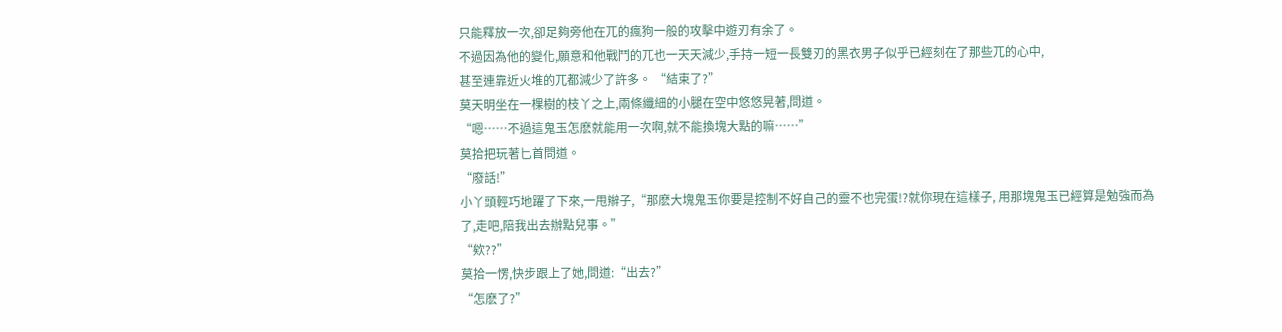只能釋放一次,卻足夠旁他在兀的瘋狗一般的攻擊中遊刃有余了。
不過因為他的變化,願意和他戰鬥的兀也一天天減少,手持一短一長雙刃的黑衣男子似乎已經刻在了那些兀的心中,
甚至連靠近火堆的兀都減少了許多。 “結束了?”
莫天明坐在一棵樹的枝丫之上,兩條纖細的小腿在空中悠悠晃著,問道。
“嗯……不過這鬼玉怎麽就能用一次啊,就不能換塊大點的嘛……”
莫拾把玩著匕首問道。
“廢話!”
小丫頭輕巧地躍了下來,一甩辮子,“那麽大塊鬼玉你要是控制不好自己的靈不也完蛋!?就你現在這樣子, 用那塊鬼玉已經算是勉強而為了,走吧,陪我出去辦點兒事。”
“欸??”
莫拾一愣,快步跟上了她,問道:“出去?”
“怎麽了?”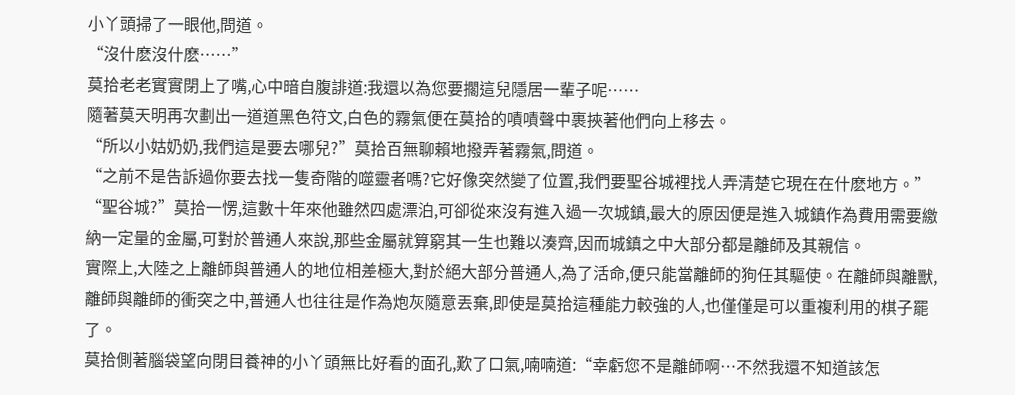小丫頭掃了一眼他,問道。
“沒什麽沒什麽……”
莫拾老老實實閉上了嘴,心中暗自腹誹道:我還以為您要擱這兒隱居一輩子呢……
隨著莫天明再次劃出一道道黑色符文,白色的霧氣便在莫拾的嘖嘖聲中裹挾著他們向上移去。
“所以小姑奶奶,我們這是要去哪兒?”莫拾百無聊賴地撥弄著霧氣,問道。
“之前不是告訴過你要去找一隻奇階的噬靈者嗎?它好像突然變了位置,我們要聖谷城裡找人弄清楚它現在在什麽地方。”
“聖谷城?”莫拾一愣,這數十年來他雖然四處漂泊,可卻從來沒有進入過一次城鎮,最大的原因便是進入城鎮作為費用需要繳納一定量的金屬,可對於普通人來說,那些金屬就算窮其一生也難以湊齊,因而城鎮之中大部分都是離師及其親信。
實際上,大陸之上離師與普通人的地位相差極大,對於絕大部分普通人,為了活命,便只能當離師的狗任其驅使。在離師與離獸,離師與離師的衝突之中,普通人也往往是作為炮灰隨意丟棄,即使是莫拾這種能力較強的人,也僅僅是可以重複利用的棋子罷了。
莫拾側著腦袋望向閉目養神的小丫頭無比好看的面孔,歎了口氣,喃喃道:“幸虧您不是離師啊…不然我還不知道該怎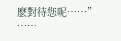麽對待您呢……”
……